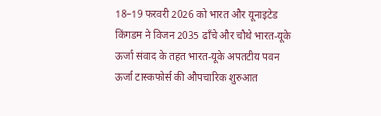18–19 फरवरी 2026 को भारत और यूनाइटेड किंगडम ने विजन 2035 ढाँचे और चौथे भारत-यूके ऊर्जा संवाद के तहत भारत-यूके अपतटीय पवन ऊर्जा टास्कफोर्स की औपचारिक शुरुआत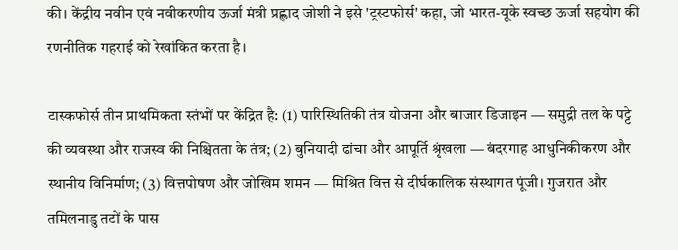की। केंद्रीय नवीन एवं नवीकरणीय ऊर्जा मंत्री प्रह्लाद जोशी ने इसे 'ट्रस्टफोर्स' कहा, जो भारत-यूके स्वच्छ ऊर्जा सहयोग की रणनीतिक गहराई को रेखांकित करता है।

टास्कफोर्स तीन प्राथमिकता स्तंभों पर केंद्रित है: (1) पारिस्थितिकी तंत्र योजना और बाजार डिजाइन — समुद्री तल के पट्टे की व्यवस्था और राजस्व की निश्चितता के तंत्र; (2) बुनियादी ढांचा और आपूर्ति श्रृंखला — बंदरगाह आधुनिकीकरण और स्थानीय विनिर्माण; (3) वित्तपोषण और जोखिम शमन — मिश्रित वित्त से दीर्घकालिक संस्थागत पूंजी। गुजरात और तमिलनाडु तटों के पास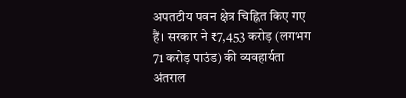अपतटीय पवन क्षेत्र चिह्नित किए गए हैं। सरकार ने ₹7,453 करोड़ (लगभग 71 करोड़ पाउंड) की व्यवहार्यता अंतराल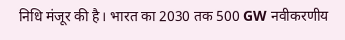निधि मंजूर की है। भारत का 2030 तक 500 GW नवीकरणीय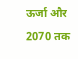ऊर्जा और 2070 तक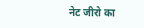नेट जीरो का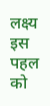लक्ष्य इस पहल को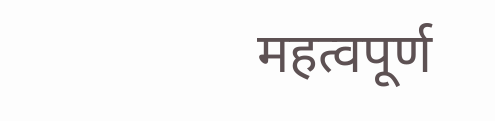महत्वपूर्ण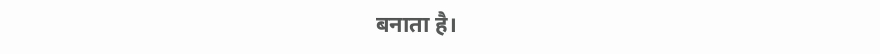बनाता है।